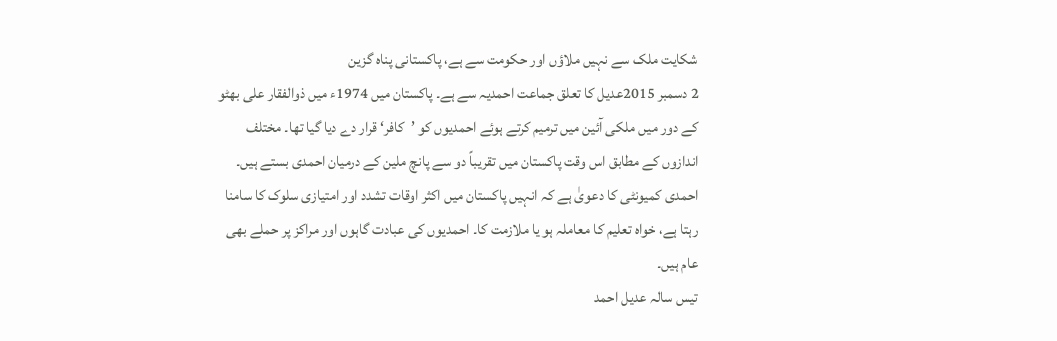شکايت ملک سے نہيں ملاؤں اور حکومت سے ہے، پاکستانی پناہ گزين
2 دسمبر 2015عديل کا تعلق جماعت احمديہ سے ہے۔ پاکستان ميں 1974ء ميں ذوالفقار علی بھٹو کے دور ميں ملکی آئين ميں ترميم کرتے ہوئے احمديوں کو ’کافر‘ قرار دے ديا گيا تھا۔ مختلف اندازوں کے مطابق اس وقت پاکستان ميں تقريباً دو سے پانچ ملين کے درميان احمدی بستے ہيں۔ احمدی کميونٹی کا دعویٰ ہے کہ انہيں پاکستان ميں اکثر اوقات تشدد اور امتيازی سلوک کا سامنا رہتا ہے، خواہ تعليم کا معاملہ ہو يا ملازمت کا۔ احمديوں کی عبادت گاہوں اور مراکز پر حملے بھی عام ہيں۔
تيس سالہ عديل احمد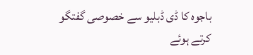باجوہ کا ڈی ڈبليو سے خصوصی گفتگو کرتے ہوئے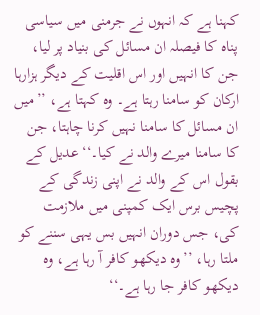کہنا ہے کہ انہوں نے جرمنی ميں سياسی پناہ کا فيصلہ ان مسائل کی بنياد پر ليا، جن کا انہيں اور اس اقليت کے ديگر ہزارہا ارکان کو سامنا رہتا ہے۔ وہ کہتا ہے، ’’ميں ان مسائل کا سامنا نہيں کرنا چاہتا، جن کا سامنا ميرے والد نے کيا۔‘‘ عديل کے بقول اس کے والد نے اپنی زندگی کے پچيس برس ايک کمپنی ميں ملازمت کی، جس دوران انہيں بس يہی سننے کو ملتا رہا، ’’وہ ديکھو کافر آ رہا ہے، وہ ديکھو کافر جا رہا ہے۔‘‘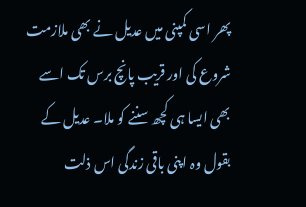پھر اسی کمپنی ميں عديل نے بھی ملازمت شروع کی اور قريب پانچ برس تک اسے بھی ايسا ہی کچھ سننے کو ملا۔ عديل کے بقول وہ اپنی باقی زندگی اس ذلت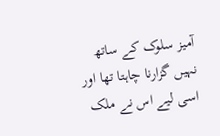آميز سلوک کے ساتھ نہيں گزارنا چاہتا تھا اور اسی ليے اس نے ملک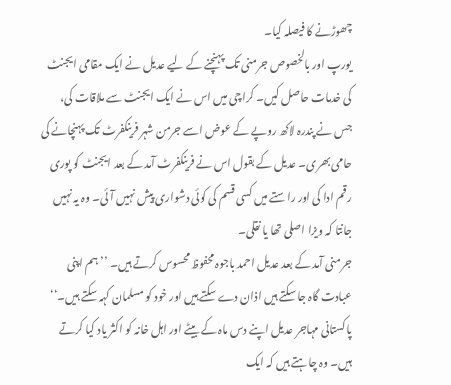چھوڑنے کا فيصلہ کيا۔
يورپ اور بالخصوص جرمنی تک پہنچنے کے ليے عديل نے ايک مقامی ايجنٹ کی خدمات حاصل کيں۔ کراچی ميں اس نے ايک ايجنٹ سے ملاقات کی، جس نے پندرہ لاکھ روپے کے عوض اسے جرمن شہر فرينکفرٹ تک پہنچانے کی حامی بھری۔ عديل کے بقول اس نے فرينکفرٹ آمد کے بعد ايجنٹ کو پوری رقم ادا کی اور راستے ميں کسی قسم کی کوئی دشواری پيش نہيں آئی۔ وہ يہ نہيں جانتا کہ ويزا اصلی تھا يا نقلی۔
جرمنی آمد کے بعد عديل احمد باجوہ محفوظ محسوس کرتے ہيں۔ ’’ہم اپنی عبادت گاہ جا سکتے ہيں اذان دے سکتے ہيں اور خود کو مسلمان کہہ سکتے ہيں۔‘‘
پاکستانی مہاجر عديل اپنے دس ماہ کے بيٹے اور اہل خانہ کو اکثر ياد کيا کرتے ہيں۔ وہ چاہتے ہيں کہ ايک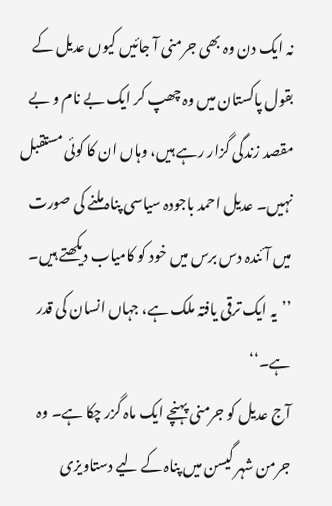نہ ايک دن وہ بھی جرمنی آ جائيں کيوں عديل کے بقول پاکستان ميں وہ چھپ کر ايک بے نام و بے مقصد زندگی گزار رہے ہيں، وہاں ان کا کوئی مستقبل نہيں۔ عديل احمد باجودہ سياسی پناہ ملنے کی صورت ميں آئندہ دس برس ميں خود کو کامياب ديکھتے ہيں۔ ’’يہ ايک ترقی يافتہ ملک ہے، جہاں انسان کی قدر ہے۔‘‘
آج عديل کو جرمنی پہنچے ايک ماہ گزر چکا ہے۔ وہ جرمن شہر گيسن ميں پناہ کے ليے دستاويزی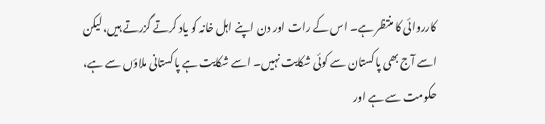کارروائی کا منتظر ہے۔ اس کے رات اور دن اپنے اہل خانہ کو ياد کرتے گزرتے ہیں، ليکن اسے آج بھی پاکستان سے کوئی شکايت نہيں۔ اسے شکايت ہے پاکستانی ملاؤں سے ہے، حکومت سے ہے اور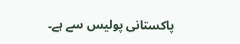پاکستانی پوليس سے ہے۔